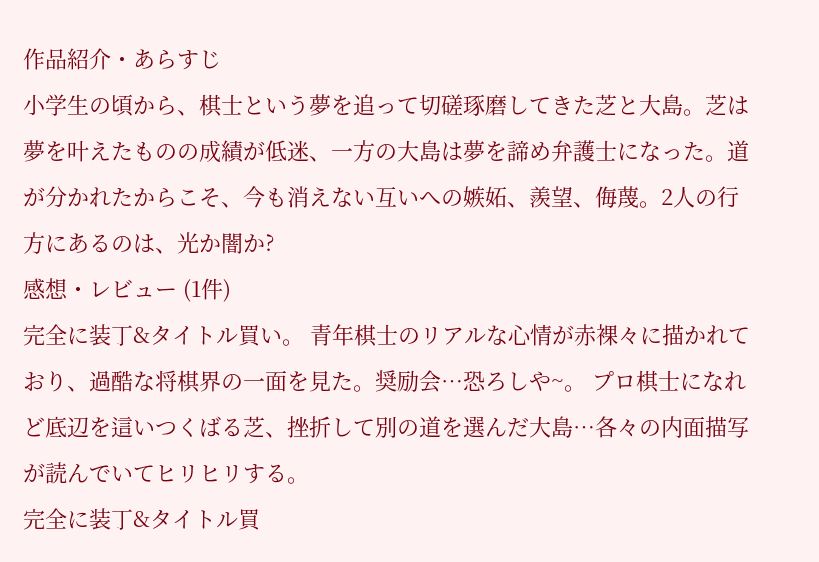作品紹介・あらすじ
小学生の頃から、棋士という夢を追って切磋琢磨してきた芝と大島。芝は夢を叶えたものの成績が低迷、一方の大島は夢を諦め弁護士になった。道が分かれたからこそ、今も消えない互いへの嫉妬、羨望、侮蔑。2人の行方にあるのは、光か闇か?
感想・レビュー (1件)
完全に装丁&タイトル買い。 青年棋士のリアルな心情が赤裸々に描かれており、過酷な将棋界の一面を見た。奨励会…恐ろしや~。 プロ棋士になれど底辺を這いつくばる芝、挫折して別の道を選んだ大島…各々の内面描写が読んでいてヒリヒリする。
完全に装丁&タイトル買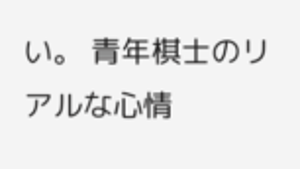い。 青年棋士のリアルな心情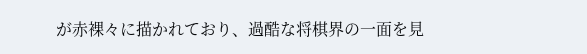が赤裸々に描かれており、過酷な将棋界の一面を見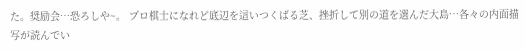た。奨励会…恐ろしや~。 プロ棋士になれど底辺を這いつくばる芝、挫折して別の道を選んだ大島…各々の内面描写が読んでい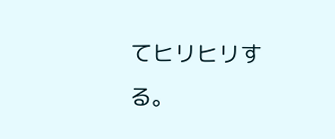てヒリヒリする。